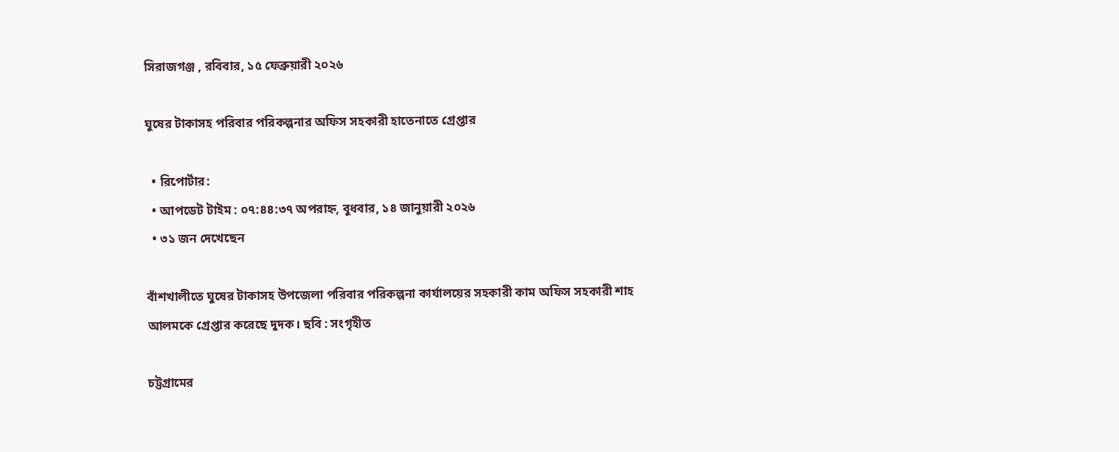সিরাজগঞ্জ , রবিবার, ১৫ ফেব্রুয়ারী ২০২৬

ঘুষের টাকাসহ পরিবার পরিকল্পনার অফিস সহকারী হাতেনাতে গ্রেপ্তার

  • রিপোর্টার:
  • আপডেট টাইম : ০৭:৪৪:৩৭ অপরাহ্ন, বুধবার, ১৪ জানুয়ারী ২০২৬
  • ৩১ জন দেখেছেন

বাঁশখালীতে ঘুষের টাকাসহ উপজেলা পরিবার পরিকল্পনা কার্যালয়ের সহকারী কাম অফিস সহকারী শাহ আলমকে গ্রেপ্তার করেছে দুদক। ছবি : সংগৃহীত

চট্টগ্রামের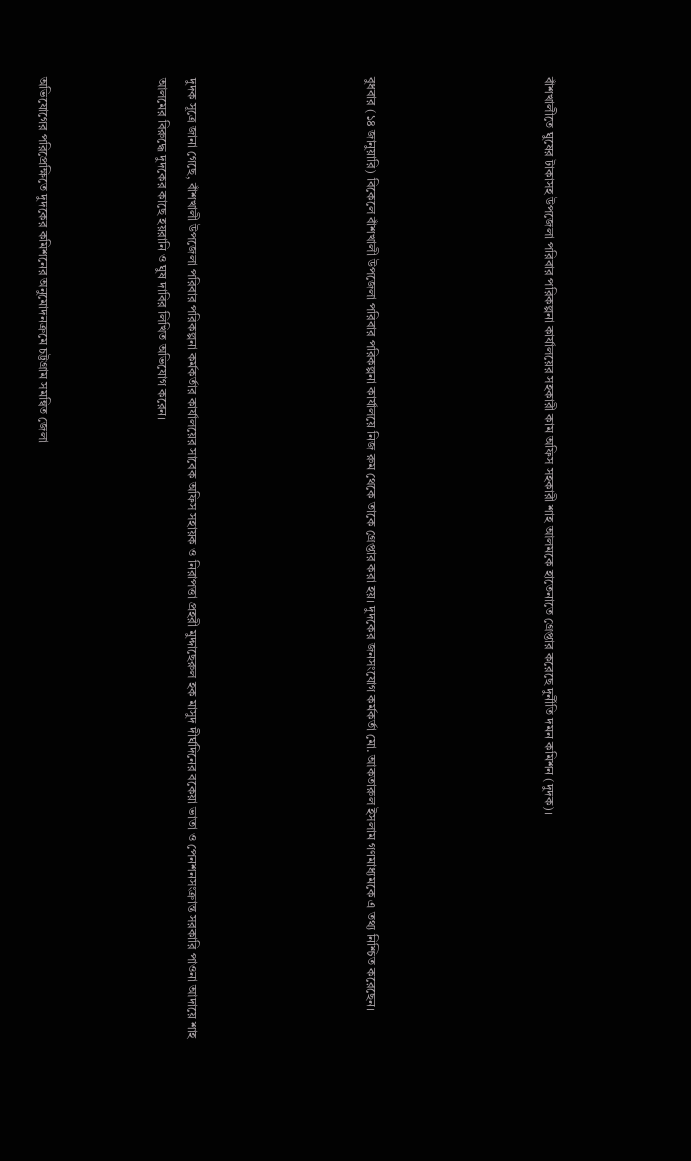বাঁশখালীতে ঘুষের টাকাসহ উপজেলা পরিবার পরিকল্পনা কার্যালয়ের সহকারী কাম অফিস সহকারী শাহ আলমকে হাতেনাতে গ্রেপ্তার করেছে দুর্নীতি দমন কমিশন (দুদক)।





বুধবার (১৪ জানুয়ারি) বিকেলে বাঁশখালী উপজেলা পরিবার পরিকল্পনা কার্যালয়ে নিজ রুম থেকে তাকে গ্রেপ্তার করা হয়। দুদকের জনসংযোগ কর্মকর্তা মো. আকতারুল ইসলাম গণমাধ্যমকে এ তথ্য নিশ্চিত করেছেন।





দুদক সূত্রে জানা গেছে, বাঁশখালী উপজেলা পরিবার পরিকল্পনা কর্মকর্তার কার্যালয়ের সাবেক অফিস সহায়ক ও নিরাপত্তা প্রহরী মুদ্দাছেরুল হক মাসুদ দীর্ঘদিনের বকেয়া ভাতা ও পেনশনসংক্রান্ত সরকারি পাওনা আদায়ে শাহ আলমের বিরুদ্ধে দুদকের কাছে হয়রানি ও ঘুষ দাবির লিখিত অভিযোগ করেন।



অভিযোগের পরিপ্রেক্ষিতে দুদকের কমিশনের অনুমোদনক্রমে চট্টগ্রাম সমন্বিত জেলা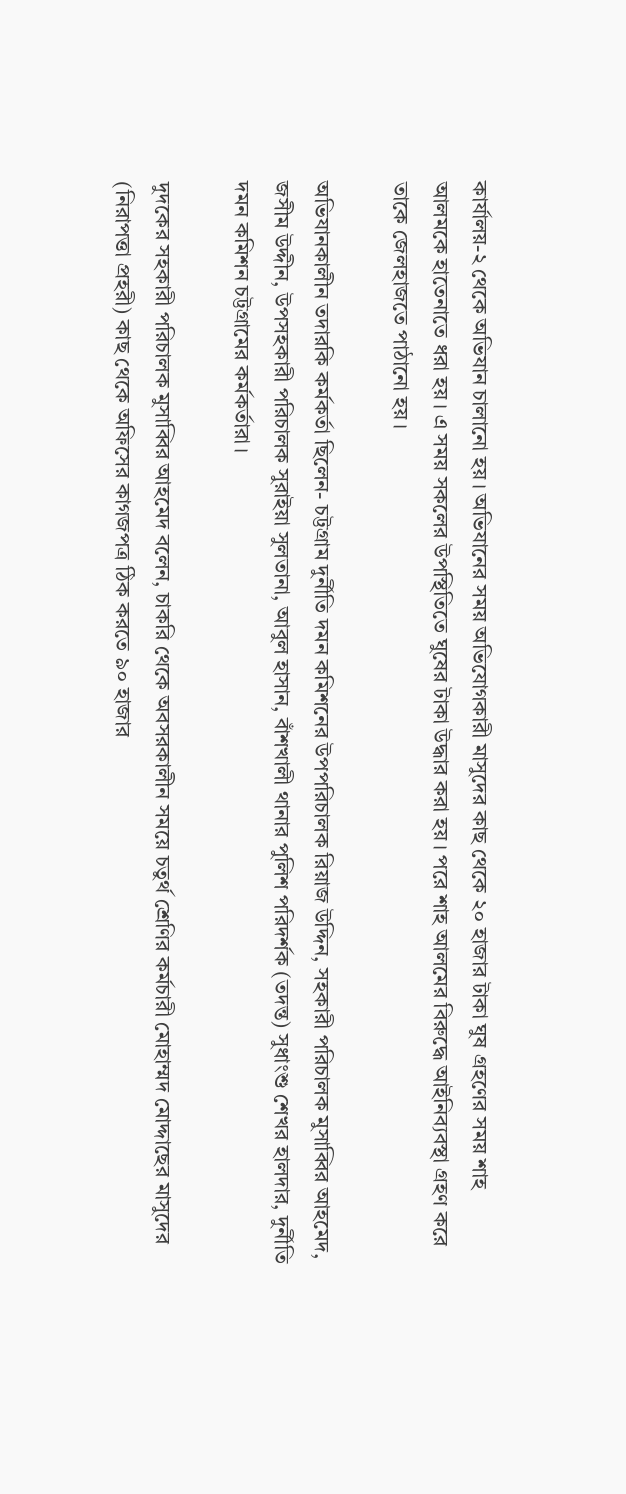কার্যালয়-২ থেকে অভিযান চালানো হয়। অভিযানের সময় অভিযোগকারী মাসুদের কাছ থেকে ২০ হাজার টাকা ঘুষ গ্রহণের সময় শাহ আলমকে হাতেনাতে ধরা হয়। এ সময় সকলের উপস্থিতিতে ঘুষের টাকা উদ্ধার করা হয়। পরে শাহ আলমের বিরুদ্ধে আইনিব্যবস্থা গ্রহণ করে তাকে জেলহাজতে পাঠানো হয়।

অভিযানকালীন তদারকি কর্মকর্তা ছিলেন- চট্টগ্রাম দুর্নীতি দমন কমিশনের উপপরিচালক রিয়াজ উদ্দিন, সহকারী পরিচালক মুসাব্বির আহমেদ, জসীম উদ্দীন, উপসহকারী পরিচালক সুরাইয়া সুলতানা, আবুল হাসান, বাঁশখালী থানার পুলিশ পরিদর্শক (তদন্ত) সুধাংশু শেখর হালদার, দুর্নীতি দমন কমিশন চট্টগ্রামের কর্মকর্তারা।

দুদকের সহকারী পরিচালক মুসাব্বির আহমেদ বলেন, চাকরি থেকে অবসরকালীন সময়ে চতুর্থ শ্রেণির কর্মচারী মোহাম্মদ মোদ্দাছের মাসুদের (নিরাপত্তা প্রহরী) কাছ থেকে অফিসের কাগজপত্র ঠিক করতে ৯০ হাজার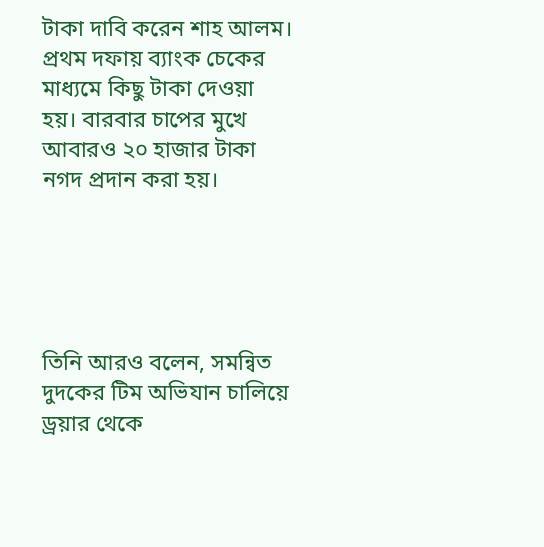টাকা দাবি করেন শাহ আলম। প্রথম দফায় ব্যাংক চেকের মাধ্যমে কিছু টাকা দেওয়া হয়। বারবার চাপের মুখে আবারও ২০ হাজার টাকা নগদ প্রদান করা হয়।





তিনি আরও বলেন, সমন্বিত দুদকের টিম অভিযান চালিয়ে ড্রয়ার থেকে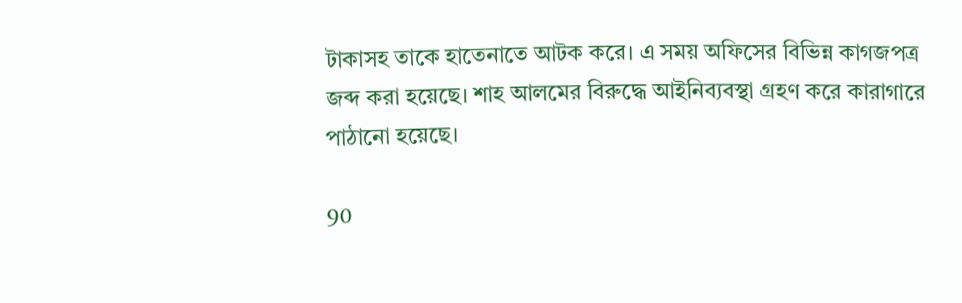টাকাসহ তাকে হাতেনাতে আটক করে। এ সময় অফিসের বিভিন্ন কাগজপত্র জব্দ করা হয়েছে। শাহ আলমের বিরুদ্ধে আইনিব্যবস্থা গ্রহণ করে কারাগারে পাঠানো হয়েছে।

90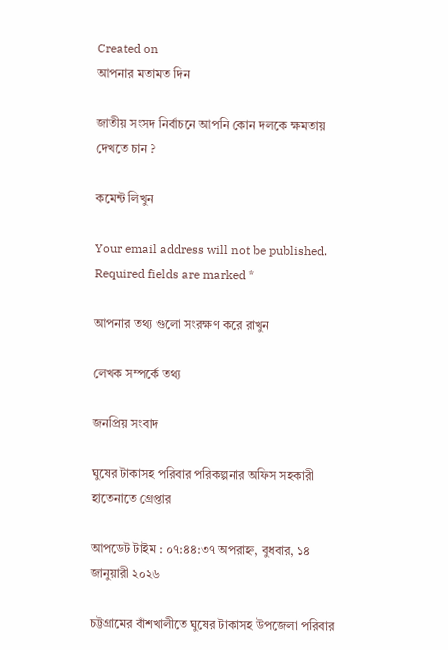Created on
আপনার মতামত দিন

জাতীয় সংসদ নির্বাচনে আপনি কোন দলকে ক্ষমতায় দেখতে চান ?

কমেন্ট লিখুন

Your email address will not be published. Required fields are marked *

আপনার তথ্য গুলো সংরক্ষণ করে রাখুন

লেখক সম্পর্কে তথ্য

জনপ্রিয় সংবাদ

ঘুষের টাকাসহ পরিবার পরিকল্পনার অফিস সহকারী হাতেনাতে গ্রেপ্তার

আপডেট টাইম : ০৭:৪৪:৩৭ অপরাহ্ন, বুধবার, ১৪ জানুয়ারী ২০২৬

চট্টগ্রামের বাঁশখালীতে ঘুষের টাকাসহ উপজেলা পরিবার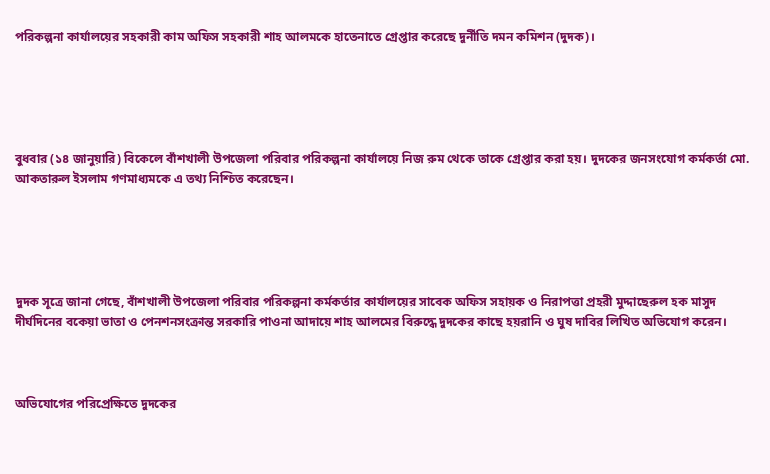পরিকল্পনা কার্যালয়ের সহকারী কাম অফিস সহকারী শাহ আলমকে হাতেনাতে গ্রেপ্তার করেছে দুর্নীতি দমন কমিশন (দুদক)।





বুধবার (১৪ জানুয়ারি) বিকেলে বাঁশখালী উপজেলা পরিবার পরিকল্পনা কার্যালয়ে নিজ রুম থেকে তাকে গ্রেপ্তার করা হয়। দুদকের জনসংযোগ কর্মকর্তা মো. আকতারুল ইসলাম গণমাধ্যমকে এ তথ্য নিশ্চিত করেছেন।





দুদক সূত্রে জানা গেছে, বাঁশখালী উপজেলা পরিবার পরিকল্পনা কর্মকর্তার কার্যালয়ের সাবেক অফিস সহায়ক ও নিরাপত্তা প্রহরী মুদ্দাছেরুল হক মাসুদ দীর্ঘদিনের বকেয়া ভাতা ও পেনশনসংক্রান্ত সরকারি পাওনা আদায়ে শাহ আলমের বিরুদ্ধে দুদকের কাছে হয়রানি ও ঘুষ দাবির লিখিত অভিযোগ করেন।



অভিযোগের পরিপ্রেক্ষিতে দুদকের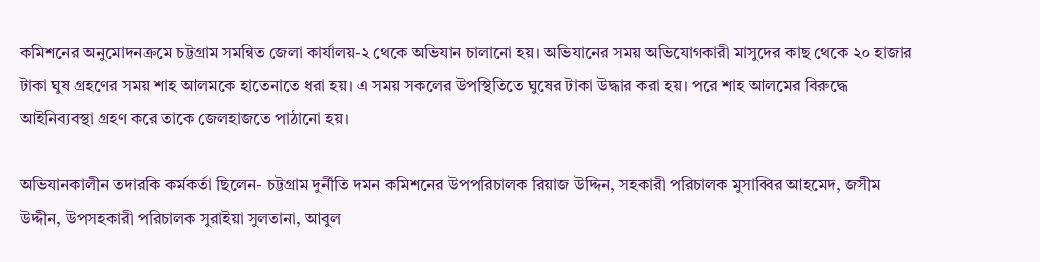কমিশনের অনুমোদনক্রমে চট্টগ্রাম সমন্বিত জেলা কার্যালয়-২ থেকে অভিযান চালানো হয়। অভিযানের সময় অভিযোগকারী মাসুদের কাছ থেকে ২০ হাজার টাকা ঘুষ গ্রহণের সময় শাহ আলমকে হাতেনাতে ধরা হয়। এ সময় সকলের উপস্থিতিতে ঘুষের টাকা উদ্ধার করা হয়। পরে শাহ আলমের বিরুদ্ধে আইনিব্যবস্থা গ্রহণ করে তাকে জেলহাজতে পাঠানো হয়।

অভিযানকালীন তদারকি কর্মকর্তা ছিলেন- চট্টগ্রাম দুর্নীতি দমন কমিশনের উপপরিচালক রিয়াজ উদ্দিন, সহকারী পরিচালক মুসাব্বির আহমেদ, জসীম উদ্দীন, উপসহকারী পরিচালক সুরাইয়া সুলতানা, আবুল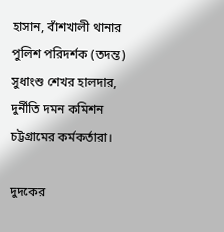হাসান, বাঁশখালী থানার পুলিশ পরিদর্শক (তদন্ত) সুধাংশু শেখর হালদার, দুর্নীতি দমন কমিশন চট্টগ্রামের কর্মকর্তারা।

দুদকের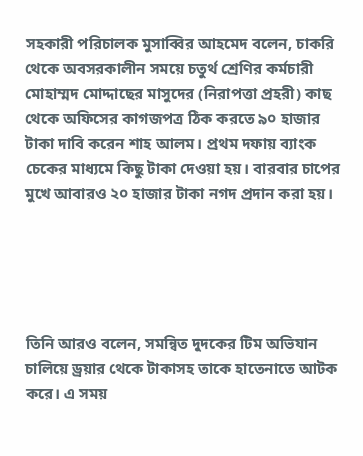সহকারী পরিচালক মুসাব্বির আহমেদ বলেন, চাকরি থেকে অবসরকালীন সময়ে চতুর্থ শ্রেণির কর্মচারী মোহাম্মদ মোদ্দাছের মাসুদের (নিরাপত্তা প্রহরী) কাছ থেকে অফিসের কাগজপত্র ঠিক করতে ৯০ হাজার টাকা দাবি করেন শাহ আলম। প্রথম দফায় ব্যাংক চেকের মাধ্যমে কিছু টাকা দেওয়া হয়। বারবার চাপের মুখে আবারও ২০ হাজার টাকা নগদ প্রদান করা হয়।





তিনি আরও বলেন, সমন্বিত দুদকের টিম অভিযান চালিয়ে ড্রয়ার থেকে টাকাসহ তাকে হাতেনাতে আটক করে। এ সময়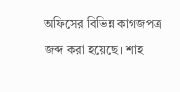অফিসের বিভিন্ন কাগজপত্র জব্দ করা হয়েছে। শাহ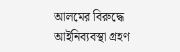আলমের বিরুদ্ধে আইনিব্যবস্থা গ্রহণ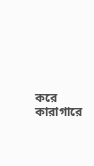করে কারাগারে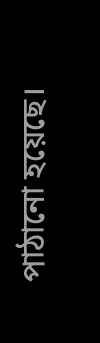পাঠানো হয়েছে।